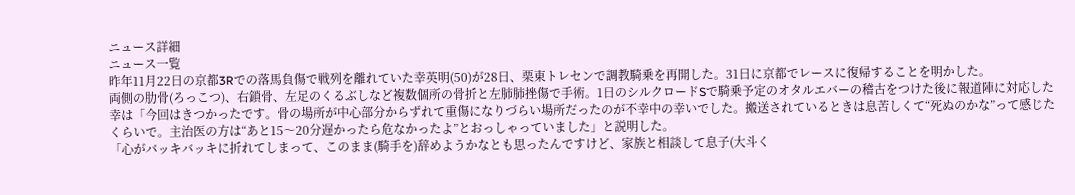ニュース詳細
ニュース一覧
昨年11月22日の京都3Rでの落馬負傷で戦列を離れていた幸英明(50)が28日、栗東トレセンで調教騎乗を再開した。31日に京都でレースに復帰することを明かした。
両側の肋骨(ろっこつ)、右鎖骨、左足のくるぶしなど複数個所の骨折と左肺肺挫傷で手術。1日のシルクロードSで騎乗予定のオタルエバーの稽古をつけた後に報道陣に対応した幸は「今回はきつかったです。骨の場所が中心部分からずれて重傷になりづらい場所だったのが不幸中の幸いでした。搬送されているときは息苦しくて“死ぬのかな”って感じたくらいで。主治医の方は“あと15〜20分遅かったら危なかったよ”とおっしゃっていました」と説明した。
「心がバッキバッキに折れてしまって、このまま(騎手を)辞めようかなとも思ったんですけど、家族と相談して息子(大斗く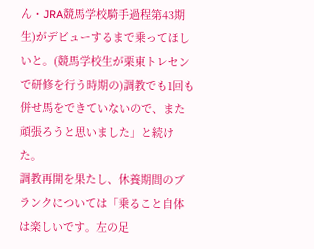ん・JRA競馬学校騎手過程第43期生)がデビューするまで乗ってほしいと。(競馬学校生が栗東トレセンで研修を行う時期の)調教でも1回も併せ馬をできていないので、また頑張ろうと思いました」と続けた。
調教再開を果たし、休養期間のブランクについては「乗ること自体は楽しいです。左の足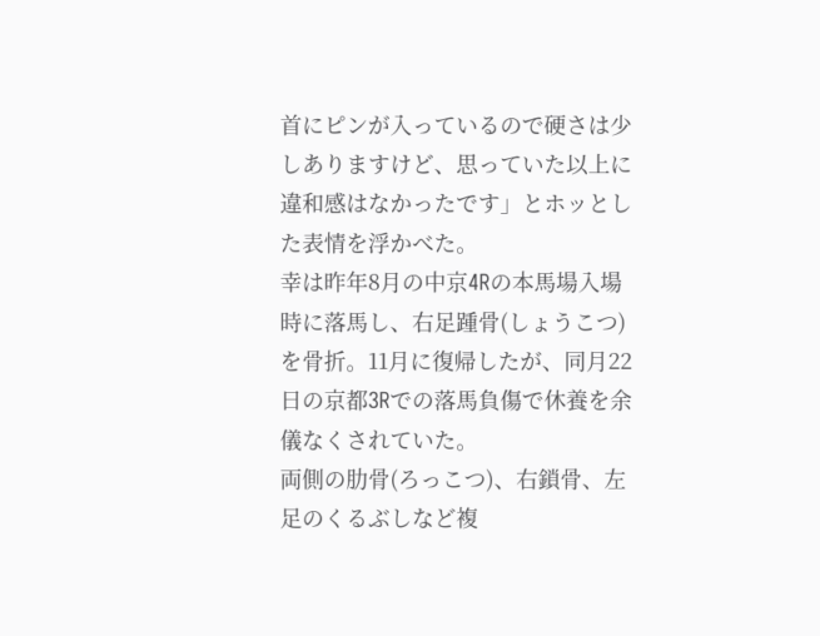首にピンが入っているので硬さは少しありますけど、思っていた以上に違和感はなかったです」とホッとした表情を浮かべた。
幸は昨年8月の中京4Rの本馬場入場時に落馬し、右足踵骨(しょうこつ)を骨折。11月に復帰したが、同月22日の京都3Rでの落馬負傷で休養を余儀なくされていた。
両側の肋骨(ろっこつ)、右鎖骨、左足のくるぶしなど複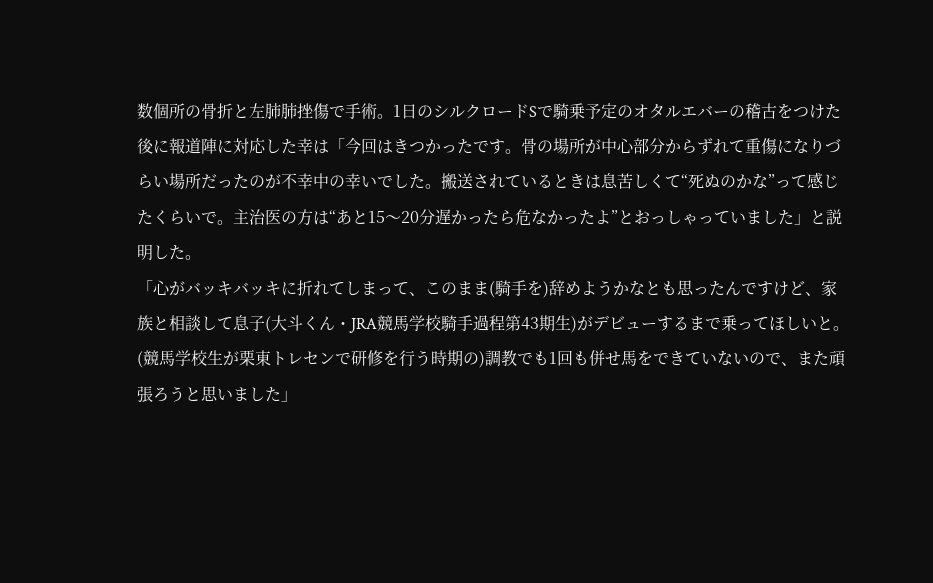数個所の骨折と左肺肺挫傷で手術。1日のシルクロードSで騎乗予定のオタルエバーの稽古をつけた後に報道陣に対応した幸は「今回はきつかったです。骨の場所が中心部分からずれて重傷になりづらい場所だったのが不幸中の幸いでした。搬送されているときは息苦しくて“死ぬのかな”って感じたくらいで。主治医の方は“あと15〜20分遅かったら危なかったよ”とおっしゃっていました」と説明した。
「心がバッキバッキに折れてしまって、このまま(騎手を)辞めようかなとも思ったんですけど、家族と相談して息子(大斗くん・JRA競馬学校騎手過程第43期生)がデビューするまで乗ってほしいと。(競馬学校生が栗東トレセンで研修を行う時期の)調教でも1回も併せ馬をできていないので、また頑張ろうと思いました」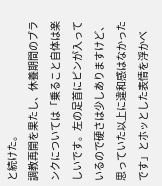と続けた。
調教再開を果たし、休養期間のブランクについては「乗ること自体は楽しいです。左の足首にピンが入っているので硬さは少しありますけど、思っていた以上に違和感はなかったです」とホッとした表情を浮かべ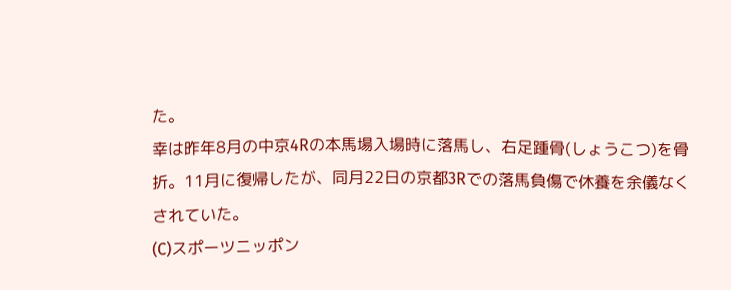た。
幸は昨年8月の中京4Rの本馬場入場時に落馬し、右足踵骨(しょうこつ)を骨折。11月に復帰したが、同月22日の京都3Rでの落馬負傷で休養を余儀なくされていた。
(C)スポーツニッポン